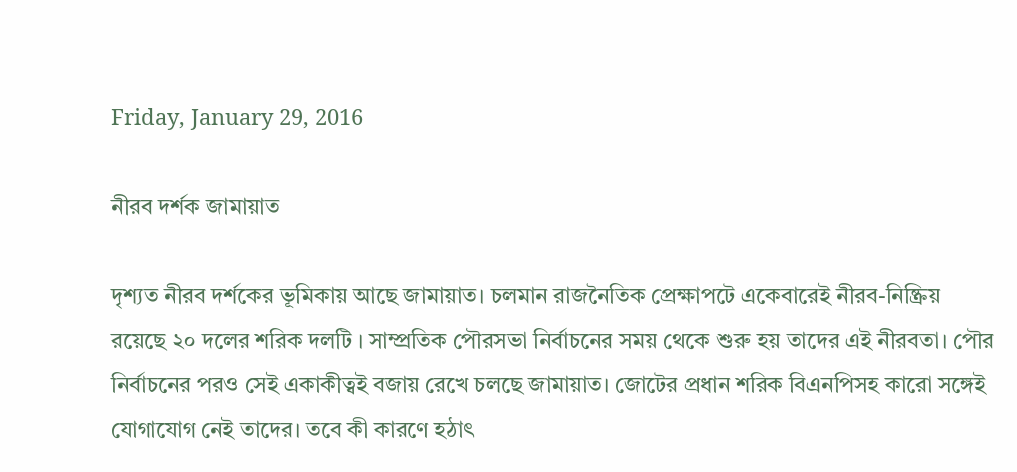Friday, January 29, 2016

নীরব দর্শক জামায়াত

দৃশ্যত নীরব দর্শকের ভূমিকায় আছে জামায়াত। চলমান রাজনৈতিক প্রেক্ষাপটে একেবারেই নীরব-নিষ্ক্রিয় রয়েছে ২০ দলের শরিক দলটি । সাম্প্রতিক পৌরসভা নির্বাচনের সময় থেকে শুরু হয় তাদের এই নীরবতা। পৌর নির্বাচনের পরও সেই একাকীত্বই বজায় রেখে চলছে জামায়াত। জোটের প্রধান শরিক বিএনপিসহ কারো সঙ্গেই যোগাযোগ নেই তাদের। তবে কী কারণে হঠাৎ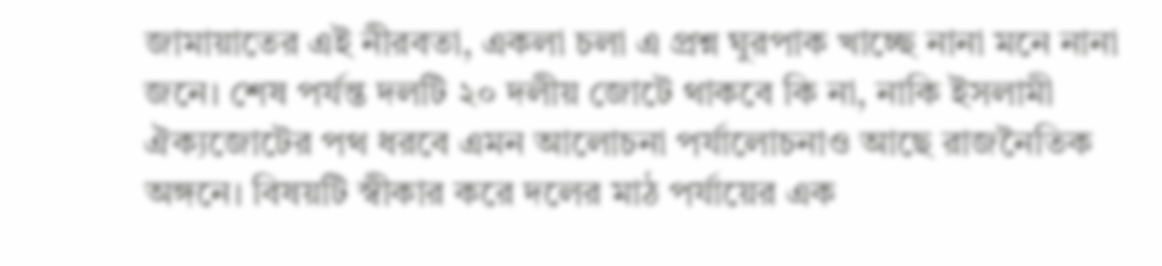জামায়াতের এই নীরবতা, একলা চলা এ প্রশ্ন ঘুরপাক খাচ্ছে নানা মনে নানা জনে। শেষ পর্যন্ত দলটি ২০ দলীয় জোটে থাকবে কি না, নাকি ইসলামী ঐক্যজোটের পথ ধরবে এমন আলোচনা পর্যালোচনাও আছে রাজনৈতিক অঙ্গনে। বিষয়টি স্বীকার করে দলের মাঠ পর্যায়ের এক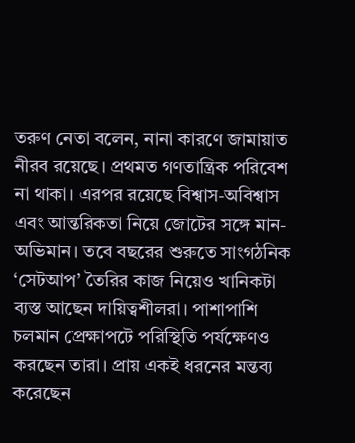তরুণ নেতা বলেন, নানা কারণে জামায়াত নীরব রয়েছে। প্রথমত গণতান্ত্রিক পরিবেশ না থাকা। এরপর রয়েছে বিশ্বাস-অবিশ্বাস এবং আন্তরিকতা নিয়ে জোটের সঙ্গে মান-অভিমান। তবে বছরের শুরুতে সাংগঠনিক ‘সেটআপ’ তৈরির কাজ নিয়েও খানিকটা ব্যস্ত আছেন দায়িত্বশীলরা। পাশাপাশি চলমান প্রেক্ষাপটে পরিস্থিতি পর্যক্ষেণও করছেন তারা। প্রায় একই ধরনের মন্তব্য করেছেন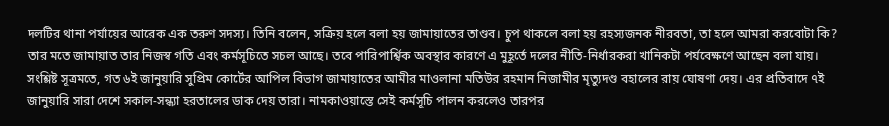দলটির থানা পর্যায়ের আরেক এক তরুণ সদস্য। তিনি বলেন, সক্রিয় হলে বলা হয় জামায়াতের তাণ্ডব। চুপ থাকলে বলা হয় রহস্যজনক নীরবতা, তা হলে আমরা করবোটা কি? তার মতে জামায়াত তার নিজস্ব গতি এবং কর্মসূচিতে সচল আছে। তবে পারিপার্শ্বিক অবস্থার কারণে এ মুহূর্তে দলের নীতি-নির্ধারকরা খানিকটা পর্যবেক্ষণে আছেন বলা যায়। সংশ্লিষ্ট সূত্রমতে, গত ৬ই জানুয়ারি সুপ্রিম কোর্টের আপিল বিভাগ জামায়াতের আমীর মাওলানা মতিউর রহমান নিজামীর মৃত্যুদণ্ড বহালের রায় ঘোষণা দেয়। এর প্রতিবাদে ৭ই জানুয়ারি সারা দেশে সকাল-সন্ধ্যা হরতালের ডাক দেয় তারা। নামকাওয়াস্তে সেই কর্মসূচি পালন করলেও তারপর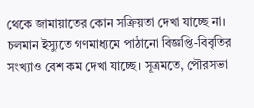থেকে জামায়াতের কোন সক্রিয়তা দেখা যাচ্ছে না। চলমান ইস্যুতে গণমাধ্যমে পাঠানো বিজ্ঞপ্তি-বিবৃতির সংখ্যাও বেশ কম দেখা যাচ্ছে। সূত্রমতে, পৌরসভা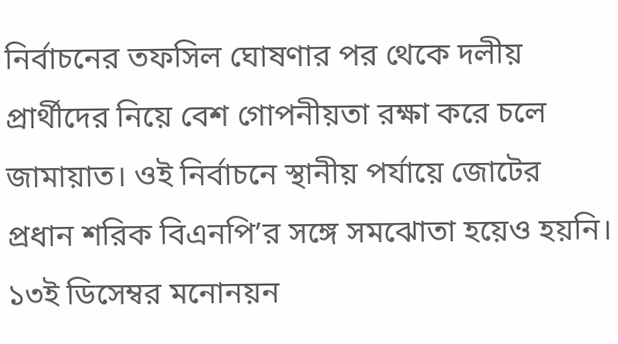নির্বাচনের তফসিল ঘোষণার পর থেকে দলীয় প্রার্থীদের নিয়ে বেশ গোপনীয়তা রক্ষা করে চলে জামায়াত। ওই নির্বাচনে স্থানীয় পর্যায়ে জোটের প্রধান শরিক বিএনপি’র সঙ্গে সমঝোতা হয়েও হয়নি। ১৩ই ডিসেম্বর মনোনয়ন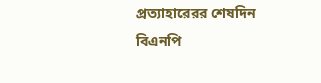প্রত্যাহারেরর শেষদিন বিএনপি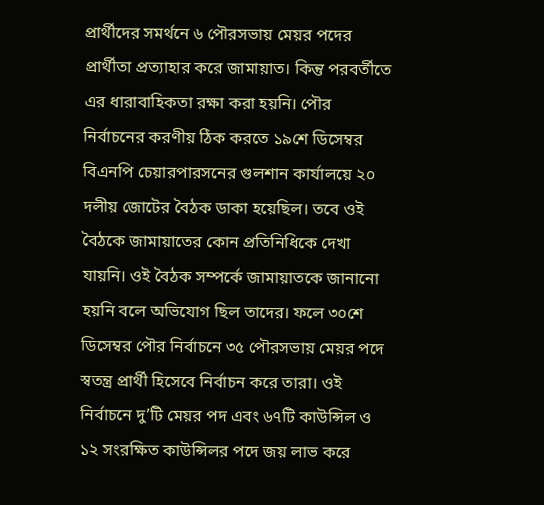প্রার্থীদের সমর্থনে ৬ পৌরসভায় মেয়র পদের প্রার্থীতা প্রত্যাহার করে জামায়াত। কিন্তু পরবর্তীতে এর ধারাবাহিকতা রক্ষা করা হয়নি। পৌর নির্বাচনের করণীয় ঠিক করতে ১৯শে ডিসেম্বর বিএনপি চেয়ারপারসনের গুলশান কার্যালয়ে ২০ দলীয় জোটের বৈঠক ডাকা হয়েছিল। তবে ওই বৈঠকে জামায়াতের কোন প্রতিনিধিকে দেখা যায়নি। ওই বৈঠক সম্পর্কে জামায়াতকে জানানো হয়নি বলে অভিযোগ ছিল তাদের। ফলে ৩০শে ডিসেম্বর পৌর নির্বাচনে ৩৫ পৌরসভায় মেয়র পদে স্বতন্ত্র প্রার্থী হিসেবে নির্বাচন করে তারা। ওই নির্বাচনে দু’টি মেয়র পদ এবং ৬৭টি কাউন্সিল ও ১২ সংরক্ষিত কাউন্সিলর পদে জয় লাভ করে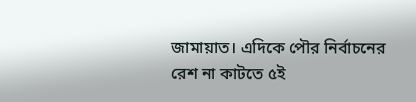জামায়াত। এদিকে পৌর নির্বাচনের রেশ না কাটতে ৫ই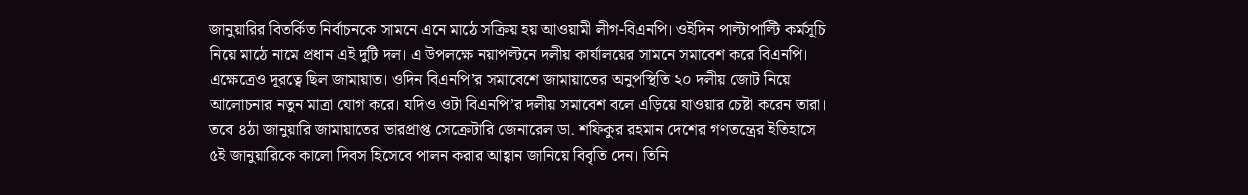জানুয়ারির বিতর্কিত নির্বাচনকে সামনে এনে মাঠে সক্রিয় হয় আওয়ামী লীগ-বিএনপি। ওইদিন পাল্টাপাল্টি কর্মসূচি নিয়ে মাঠে নামে প্রধান এই দুটি দল। এ উপলক্ষে নয়াপল্টনে দলীয় কার্যালয়ের সামনে সমাবেশ করে বিএনপি। এক্ষেত্রেও দূরত্বে ছিল জামায়াত। ওদিন বিএনপি’র সমাবেশে জামায়াতের অনুপস্থিতি ২০ দলীয় জোট নিয়ে আলোচনার নতুন মাত্রা যোগ করে। যদিও ওটা বিএনপি’র দলীয় সমাবেশ বলে এড়িয়ে যাওয়ার চেষ্টা করেন তারা। তবে ৪ঠা জানুয়ারি জামায়াতের ভারপ্রাপ্ত সেক্রেটারি জেনারেল ডা. শফিকুর রহমান দেশের গণতন্ত্রের ইতিহাসে ৫ই জানুয়ারিকে কালো দিবস হিসেবে পালন করার আহ্বান জানিয়ে বিবৃতি দেন। তিনি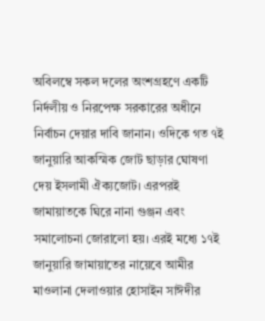অবিলম্বে সকল দলের অংশগ্রহণে একটি নির্দলীয় ও নিরপেক্ষ সরকারের অধীনে নির্বাচন দেয়ার দাবি জানান। ওদিকে গত ৭ই জানুয়ারি আকস্মিক জোট ছাড়ার ঘোষণা দেয় ইসলামী ঐক্যজোট। এরপরই জামায়াতকে ঘিরে নানা গুঞ্জন এবং সমালোচনা জোরালো হয়। এরই মধ্যে ১৭ই জানুয়ারি জামায়াতের নায়েবে আমীর মাওলানা দেলাওয়ার হোসাইন সাঈদীর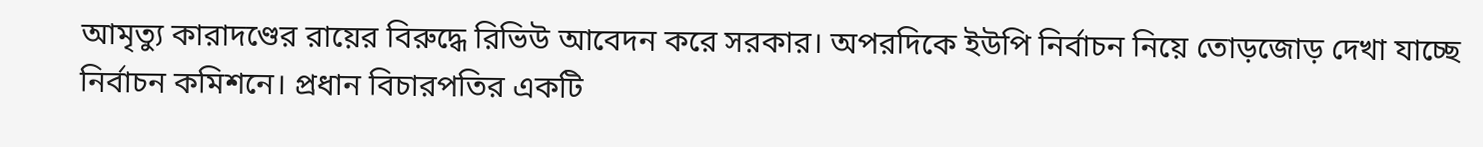আমৃত্যু কারাদণ্ডের রায়ের বিরুদ্ধে রিভিউ আবেদন করে সরকার। অপরদিকে ইউপি নির্বাচন নিয়ে তোড়জোড় দেখা যাচ্ছে নির্বাচন কমিশনে। প্রধান বিচারপতির একটি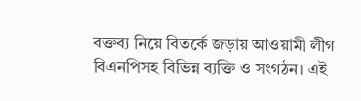বক্তব্য নিয়ে বিতর্কে জড়ায় আওয়ামী লীগ বিএনপিসহ বিভিন্ন ব্যক্তি ও সংগঠন। এই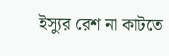ইস্যুর রেশ না কাটতে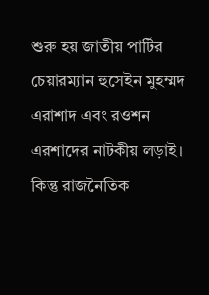শুরু হয় জাতীয় পার্টির চেয়ারম্যান হুসেইন মুহম্মদ এরাশাদ এবং রওশন এরশাদের নাটকীয় লড়াই। কিন্তু রাজনৈতিক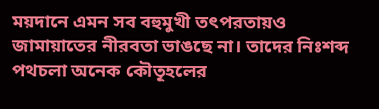ময়দানে এমন সব বহুমুখী তৎপরতায়ও জামায়াতের নীরবতা ভাঙছে না। তাদের নিঃশব্দ পথচলা অনেক কৌতূহলের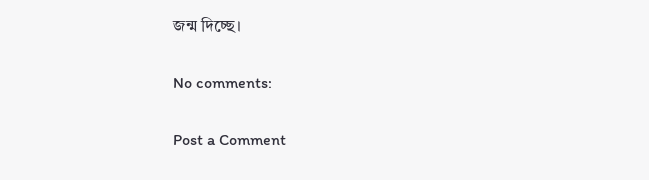জন্ম দিচ্ছে।

No comments:

Post a Comment